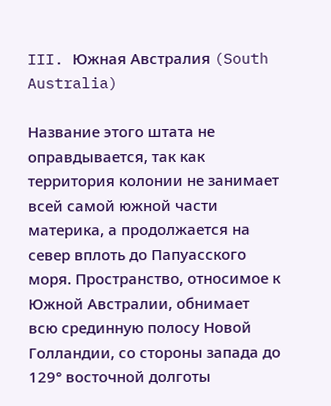III. Южная Австралия (South Australia)

Название этого штата не оправдывается, так как территория колонии не занимает всей самой южной части материка, а продолжается на север вплоть до Папуасского моря. Пространство, относимое к Южной Австралии, обнимает всю срединную полосу Новой Голландии, со стороны запада до 129° восточной долготы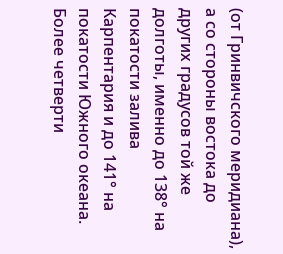(от Гринвичского меридиана), а со стороны востока до других градусов той же долготы, именно до 138° на покатости залива Карпентария и до 141° на покатости Южного океана. Более четверти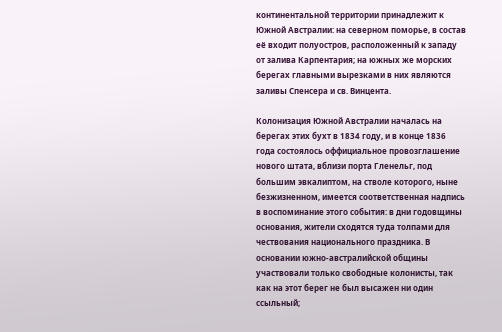континентальной территории принадлежит к Южной Австралии: на северном поморье, в состав её входит полуостров, расположенный к западу от залива Карпентария; на южных же морских берегах главными вырезками в них являются заливы Спенсера и св. Винцента.

Колонизация Южной Австралии началась на берегах этих бухт в 1834 году, и в конце 1836 года состоялось оффициальное провозглашение нового штата, вблизи порта Гленельг, под большим эвкалиптом, на стволе которого, ныне безжизненном, имеется соответственная надпись в воспоминание этого события: в дни годовщины основания, жители сходятся туда толпами для чествования национального праздника. В основании южно-австралийской общины участвовали только свободные колонисты, так как на этот берег не был высажен ни один ссыльный;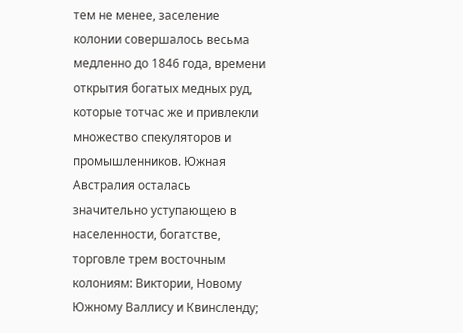тем не менее, заселение колонии совершалось весьма медленно до 1846 года, времени открытия богатых медных руд, которые тотчас же и привлекли множество спекуляторов и промышленников. Южная Австралия осталась значительно уступающею в населенности, богатстве, торговле трем восточным колониям: Виктории, Новому Южному Валлису и Квинсленду;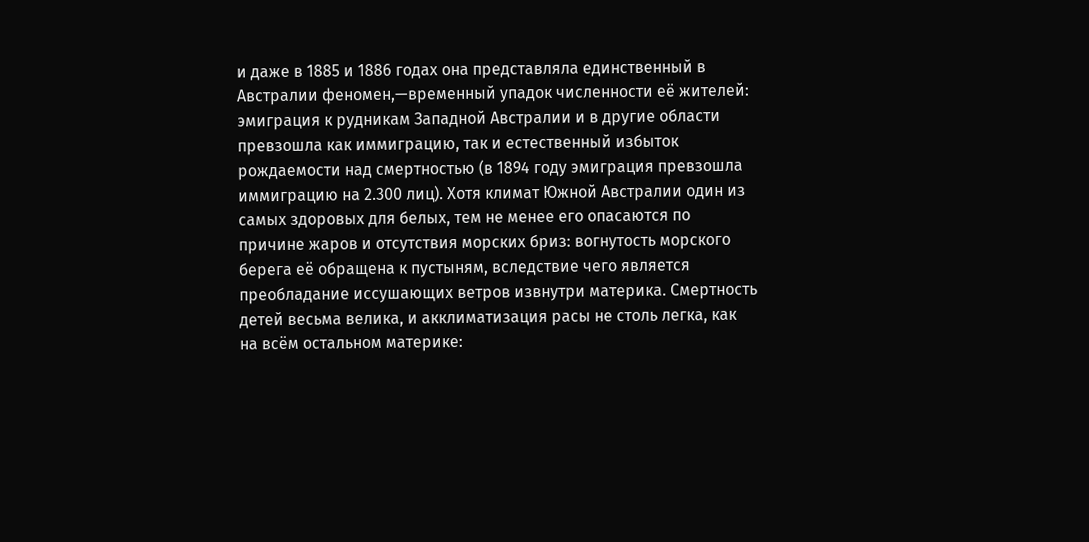и даже в 1885 и 1886 годах она представляла единственный в Австралии феномен,—временный упадок численности её жителей: эмиграция к рудникам Западной Австралии и в другие области превзошла как иммиграцию, так и естественный избыток рождаемости над смертностью (в 1894 году эмиграция превзошла иммиграцию на 2.300 лиц). Хотя климат Южной Австралии один из самых здоровых для белых, тем не менее его опасаются по причине жаров и отсутствия морских бриз: вогнутость морского берега её обращена к пустыням, вследствие чего является преобладание иссушающих ветров извнутри материка. Смертность детей весьма велика, и акклиматизация расы не столь легка, как на всём остальном материке: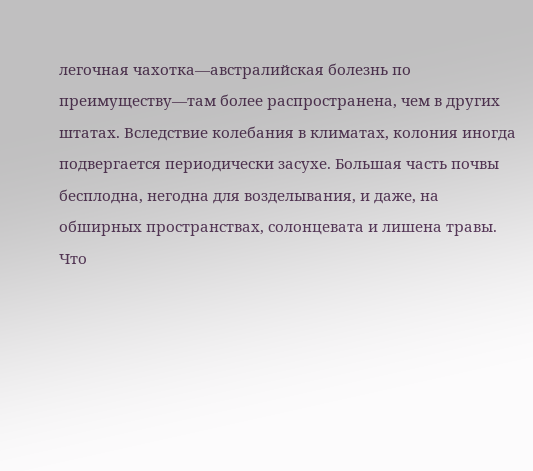легочная чахотка—австралийская болезнь по преимуществу—там более распространена, чем в других штатах. Вследствие колебания в климатах, колония иногда подвергается периодически засухе. Большая часть почвы бесплодна, негодна для возделывания, и даже, на обширных пространствах, солонцевата и лишена травы. Что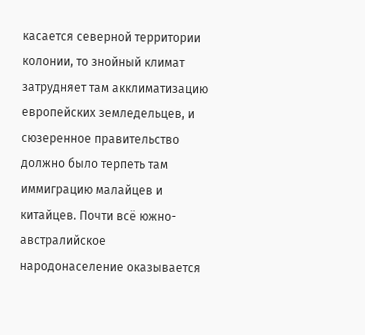касается северной территории колонии, то знойный климат затрудняет там акклиматизацию европейских земледельцев, и сюзеренное правительство должно было терпеть там иммиграцию малайцев и китайцев. Почти всё южно-австралийское народонаселение оказывается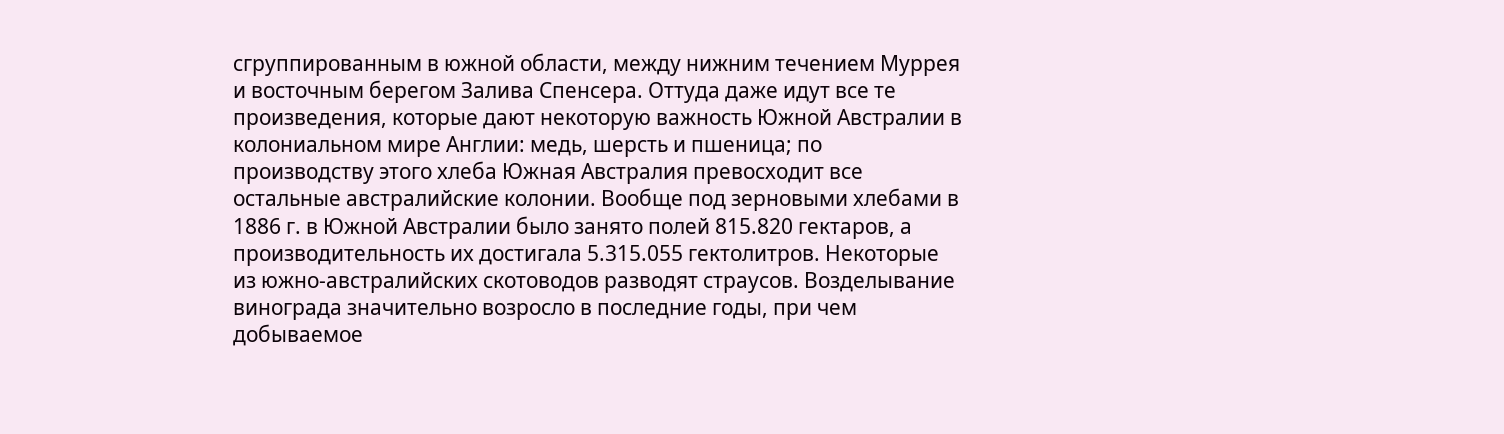сгруппированным в южной области, между нижним течением Муррея и восточным берегом Залива Спенсера. Оттуда даже идут все те произведения, которые дают некоторую важность Южной Австралии в колониальном мире Англии: медь, шерсть и пшеница; по производству этого хлеба Южная Австралия превосходит все остальные австралийские колонии. Вообще под зерновыми хлебами в 1886 г. в Южной Австралии было занято полей 815.820 гектаров, а производительность их достигала 5.315.055 гектолитров. Некоторые из южно-австралийских скотоводов разводят страусов. Возделывание винограда значительно возросло в последние годы, при чем добываемое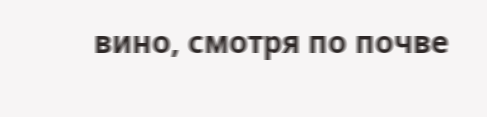вино, смотря по почве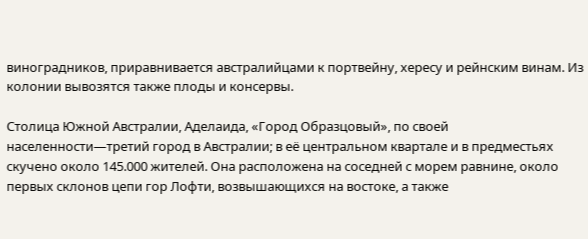виноградников, приравнивается австралийцами к портвейну, хересу и рейнским винам. Из колонии вывозятся также плоды и консервы.

Столица Южной Австралии, Аделаида, «Город Образцовый», по своей населенности—третий город в Австралии; в её центральном квартале и в предместьях скучено около 145.000 жителей. Она расположена на соседней с морем равнине, около первых склонов цепи гор Лофти, возвышающихся на востоке, а также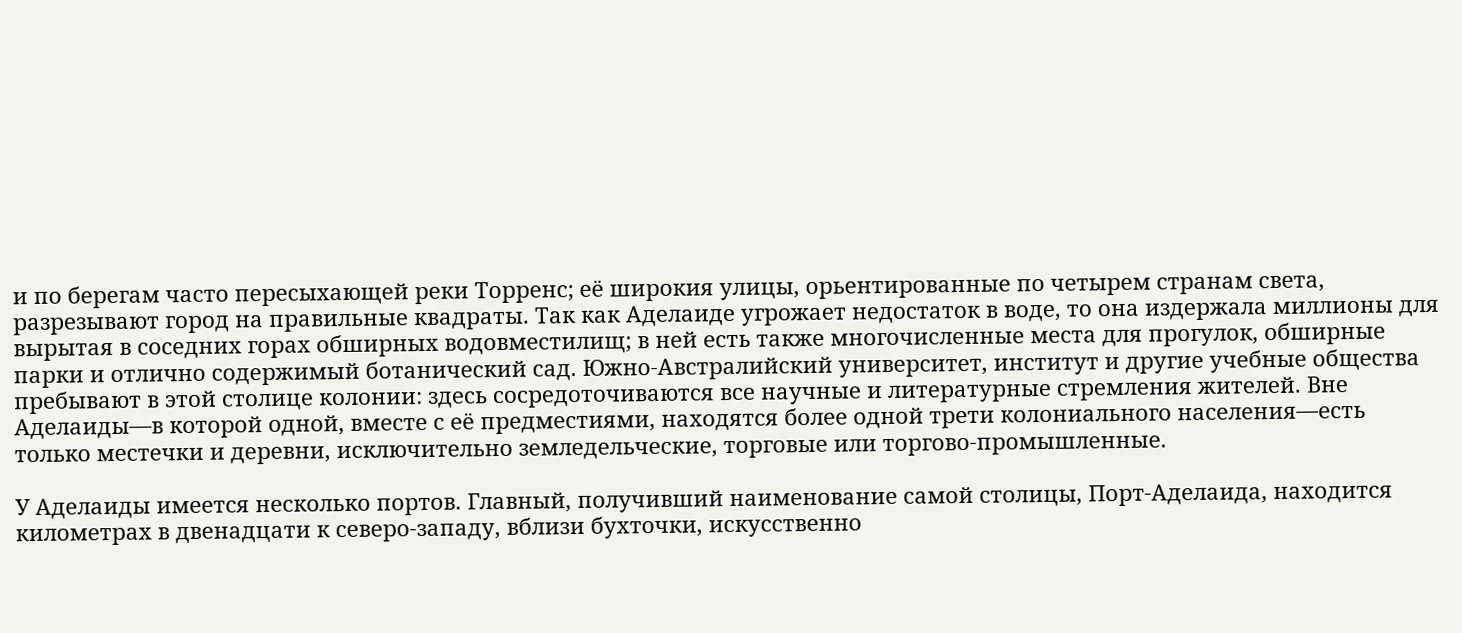и по берегам часто пересыхающей реки Торренс; её широкия улицы, орьентированные по четырем странам света, разрезывают город на правильные квадраты. Так как Аделаиде угрожает недостаток в воде, то она издержала миллионы для вырытая в соседних горах обширных водовместилищ; в ней есть также многочисленные места для прогулок, обширные парки и отлично содержимый ботанический сад. Южно-Австралийский университет, институт и другие учебные общества пребывают в этой столице колонии: здесь сосредоточиваются все научные и литературные стремления жителей. Вне Аделаиды—в которой одной, вместе с её предместиями, находятся более одной трети колониального населения—есть только местечки и деревни, исключительно земледельческие, торговые или торгово-промышленные.

У Аделаиды имеется несколько портов. Главный, получивший наименование самой столицы, Порт-Аделаида, находится километрах в двенадцати к северо-западу, вблизи бухточки, искусственно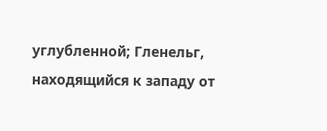углубленной; Гленельг, находящийся к западу от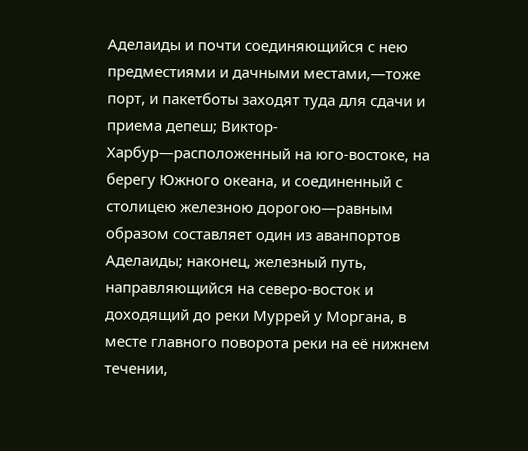Аделаиды и почти соединяющийся с нею предместиями и дачными местами,—тоже порт, и пакетботы заходят туда для сдачи и приема депеш; Виктор-Харбур—расположенный на юго-востоке, на берегу Южного океана, и соединенный с столицею железною дорогою—равным образом составляет один из аванпортов Аделаиды; наконец, железный путь, направляющийся на северо-восток и доходящий до реки Муррей у Моргана, в месте главного поворота реки на её нижнем течении,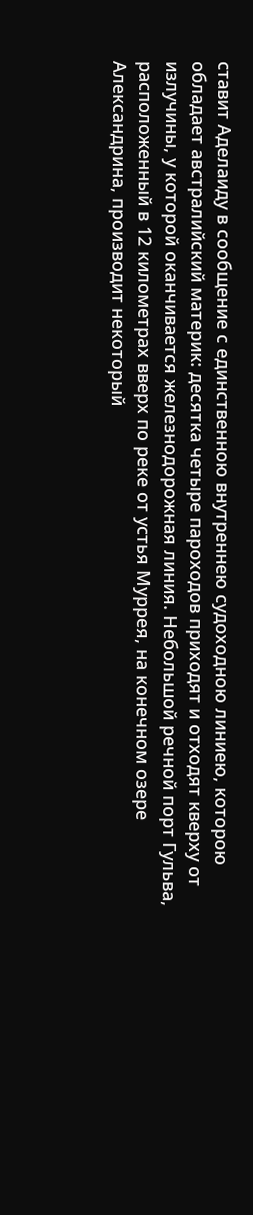ставит Аделаиду в сообщение с единственною внутреннею судоходною линиею, которою обладает австралийский материк: десятка четыре пароходов приходят и отходят кверху от излучины, у которой оканчивается железнодорожная линия. Небольшой речной порт Гульва, расположенный в 12 километрах вверх по реке от устья Муррея, на конечном озере Александрина, производит некоторый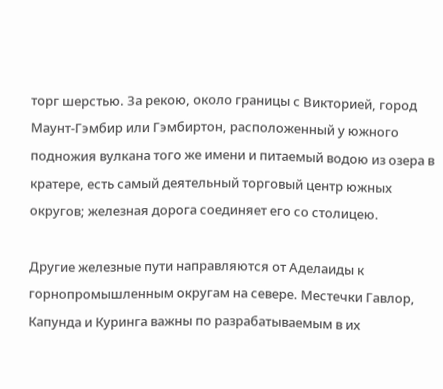торг шерстью. За рекою, около границы с Викторией, город Маунт-Гэмбир или Гэмбиртон, расположенный у южного подножия вулкана того же имени и питаемый водою из озера в кратере, есть самый деятельный торговый центр южных округов; железная дорога соединяет его со столицею.

Другие железные пути направляются от Аделаиды к горнопромышленным округам на севере. Местечки Гавлор, Капунда и Куринга важны по разрабатываемым в их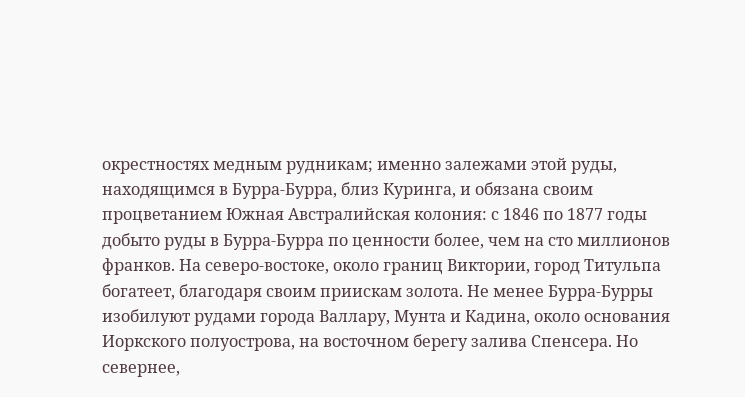окрестностях медным рудникам; именно залежами этой руды, находящимся в Бурра-Бурра, близ Куринга, и обязана своим процветанием Южная Австралийская колония: с 1846 по 1877 годы добыто руды в Бурра-Бурра по ценности более, чем на сто миллионов франков. На северо-востоке, около границ Виктории, город Титульпа богатеет, благодаря своим приискам золота. Не менее Бурра-Бурры изобилуют рудами города Валлару, Мунта и Кадина, около основания Иоркского полуострова, на восточном берегу залива Спенсера. Но севернее,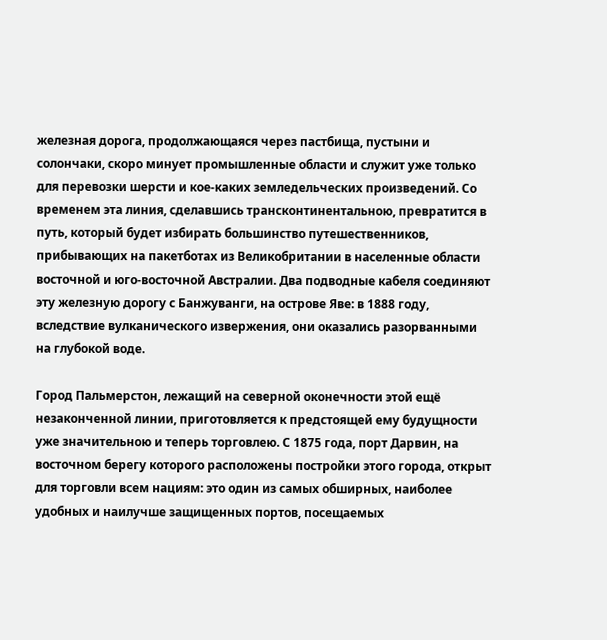железная дорога, продолжающаяся через пастбища, пустыни и солончаки, скоро минует промышленные области и служит уже только для перевозки шерсти и кое-каких земледельческих произведений. Со временем эта линия, сделавшись трансконтинентальною, превратится в путь, который будет избирать большинство путешественников, прибывающих на пакетботах из Великобритании в населенные области восточной и юго-восточной Австралии. Два подводные кабеля соединяют эту железную дорогу с Банжуванги, на острове Яве: в 1888 году, вследствие вулканического извержения, они оказались разорванными на глубокой воде.

Город Пальмерстон, лежащий на северной оконечности этой ещё незаконченной линии, приготовляется к предстоящей ему будущности уже значительною и теперь торговлею. С 1875 года, порт Дарвин, на восточном берегу которого расположены постройки этого города, открыт для торговли всем нациям: это один из самых обширных, наиболее удобных и наилучше защищенных портов, посещаемых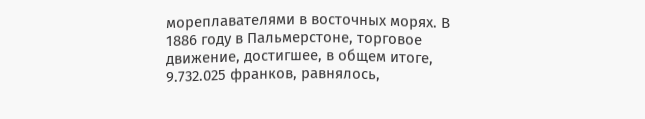мореплавателями в восточных морях. В 1886 году в Пальмерстоне, торговое движение, достигшее, в общем итоге, 9.732.025 франков, равнялось,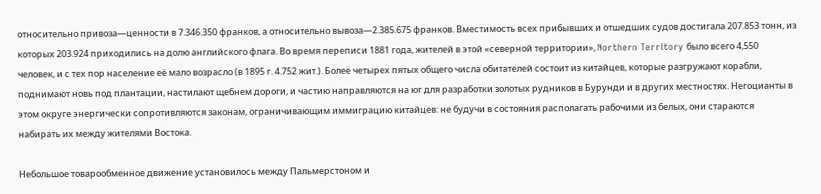относительно привоза—ценности в 7.346.350 франков, а относительно вывоза—2.385.675 франков. Вместимость всех прибывших и отшедших судов достигала 207.853 тонн, из которых 203.924 приходились на долю английского флага. Во время переписи 1881 года, жителей в этой «северной территории», Northern Territory было всего 4,550 человек, и с тех пор население её мало возрасло (в 1895 г. 4.752 жит.). Более четырех пятых общего числа обитателей состоит из китайцев, которые разгружают корабли, поднимают новь под плантации, настилают щебнем дороги, и частию направляются на юг для разработки золотых рудников в Бурунди и в других местностях. Негоцианты в этом округе энергически сопротивляются законам, ограничивающим иммиграцию китайцев: не будучи в состояния располагать рабочими из белых, они стараются набирать их между жителями Востока.

Небольшое товарообменное движение установилось между Пальмерстоном и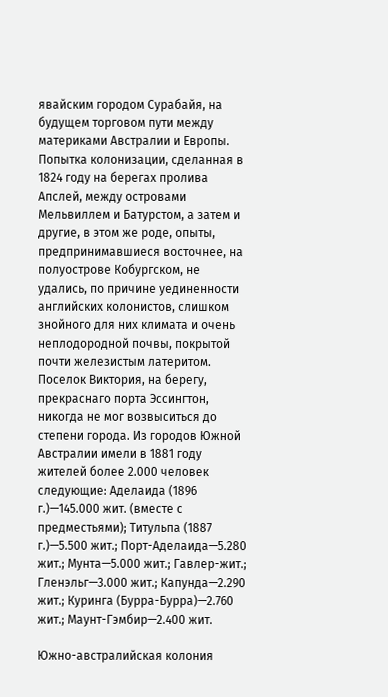явайским городом Сурабайя, на будущем торговом пути между материками Австралии и Европы. Попытка колонизации, сделанная в 1824 году на берегах пролива Апслей, между островами Мельвиллем и Батурстом, а затем и другие, в этом же роде, опыты, предпринимавшиеся восточнее, на полуострове Кобургском, не удались, по причине уединенности английских колонистов, слишком знойного для них климата и очень неплодородной почвы, покрытой почти железистым латеритом. Поселок Виктория, на берегу, прекраснаго порта Эссингтон, никогда не мог возвыситься до степени города. Из городов Южной Австралии имели в 1881 году жителей более 2.000 человек следующие: Аделаида (1896 г.)—145.000 жит. (вместе с предместьями); Титульпа (1887 г.)—5.500 жит.; Порт-Аделаида—5.280 жит.; Мунта—5.000 жит.; Гавлер-жит.; Гленэльг—3.000 жит.; Капунда—2.290 жит.; Куринга (Бурра-Бурра)—2.760 жит.; Маунт-Гэмбир—2.400 жит.

Южно-австралийская колония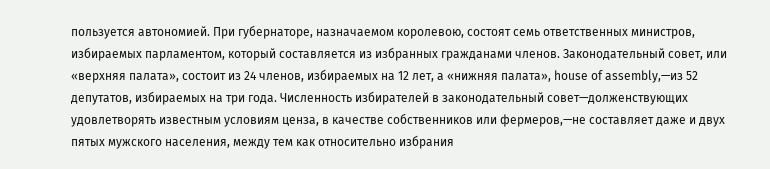пользуется автономией. При губернаторе, назначаемом королевою, состоят семь ответственных министров, избираемых парламентом, который составляется из избранных гражданами членов. Законодательный совет, или «верхняя палата», состоит из 24 членов, избираемых на 12 лет, а «нижняя палата», house of assembly,—из 52 депутатов, избираемых на три года. Численность избирателей в законодательный совет—долженствующих удовлетворять известным условиям ценза, в качестве собственников или фермеров,—не составляет даже и двух пятых мужского населения, между тем как относительно избрания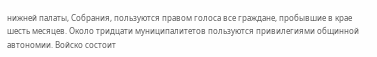нижней палаты, Собрания, пользуются правом голоса все граждане, пробывшие в крае шесть месяцев. Около тридцати муниципалитетов пользуются привилегиями общинной автономии. Войско состоит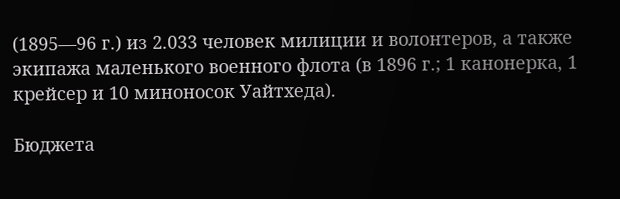(1895—96 г.) из 2.033 человек милиции и волонтеров, а также экипажа маленького военного флота (в 1896 г.; 1 канонерка, 1 крейсер и 10 миноносок Уайтхеда).

Бюджета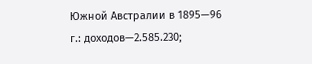Южной Австралии в 1895—96 г.: доходов—2.585.230;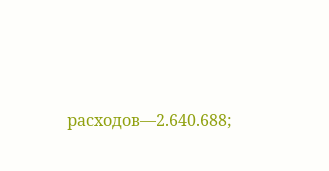расходов—2.640.688;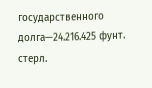государственного долга—24.216.425 фунт. стерл.